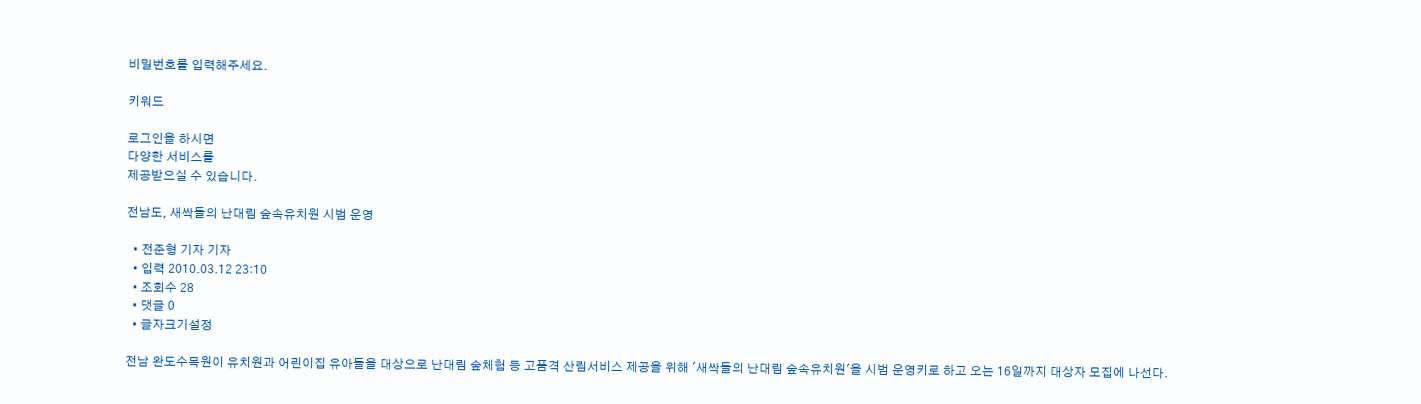비밀번호를 입력해주세요.

키워드

로그인을 하시면
다양한 서비스를
제공받으실 수 있습니다.

전남도, 새싹들의 난대림 숲속유치원 시범 운영

  • 전준형 기자 기자
  • 입력 2010.03.12 23:10
  • 조회수 28
  • 댓글 0
  • 글자크기설정

전남 완도수목원이 유치원과 어린이집 유아들을 대상으로 난대림 숲체험 등 고품격 산림서비스 제공을 위해 '새싹들의 난대림 숲속유치원'을 시범 운영키로 하고 오는 16일까지 대상자 모집에 나선다.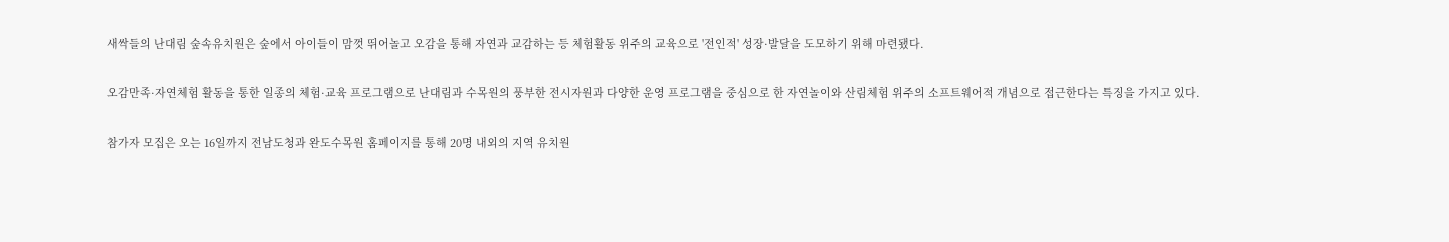새싹들의 난대림 숲속유치원은 숲에서 아이들이 맘껏 뛰어놀고 오감을 통해 자연과 교감하는 등 체험활동 위주의 교육으로 '전인적' 성장·발달을 도모하기 위해 마련됐다.

오감만족·자연체험 활동을 통한 일종의 체험·교육 프로그램으로 난대림과 수목원의 풍부한 전시자원과 다양한 운영 프로그램을 중심으로 한 자연놀이와 산림체험 위주의 소프트웨어적 개념으로 접근한다는 특징을 가지고 있다.

참가자 모집은 오는 16일까지 전남도청과 완도수목원 홈페이지를 통해 20명 내외의 지역 유치원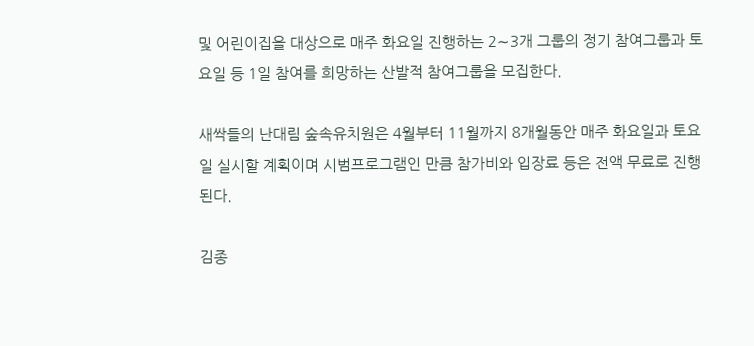및 어린이집을 대상으로 매주 화요일 진행하는 2∼3개 그룹의 정기 참여그룹과 토요일 등 1일 참여를 희망하는 산발적 참여그룹을 모집한다.

새싹들의 난대림 숲속유치원은 4월부터 11월까지 8개월동안 매주 화요일과 토요일 실시할 계획이며 시범프로그램인 만큼 참가비와 입장료 등은 전액 무료로 진행된다.

김종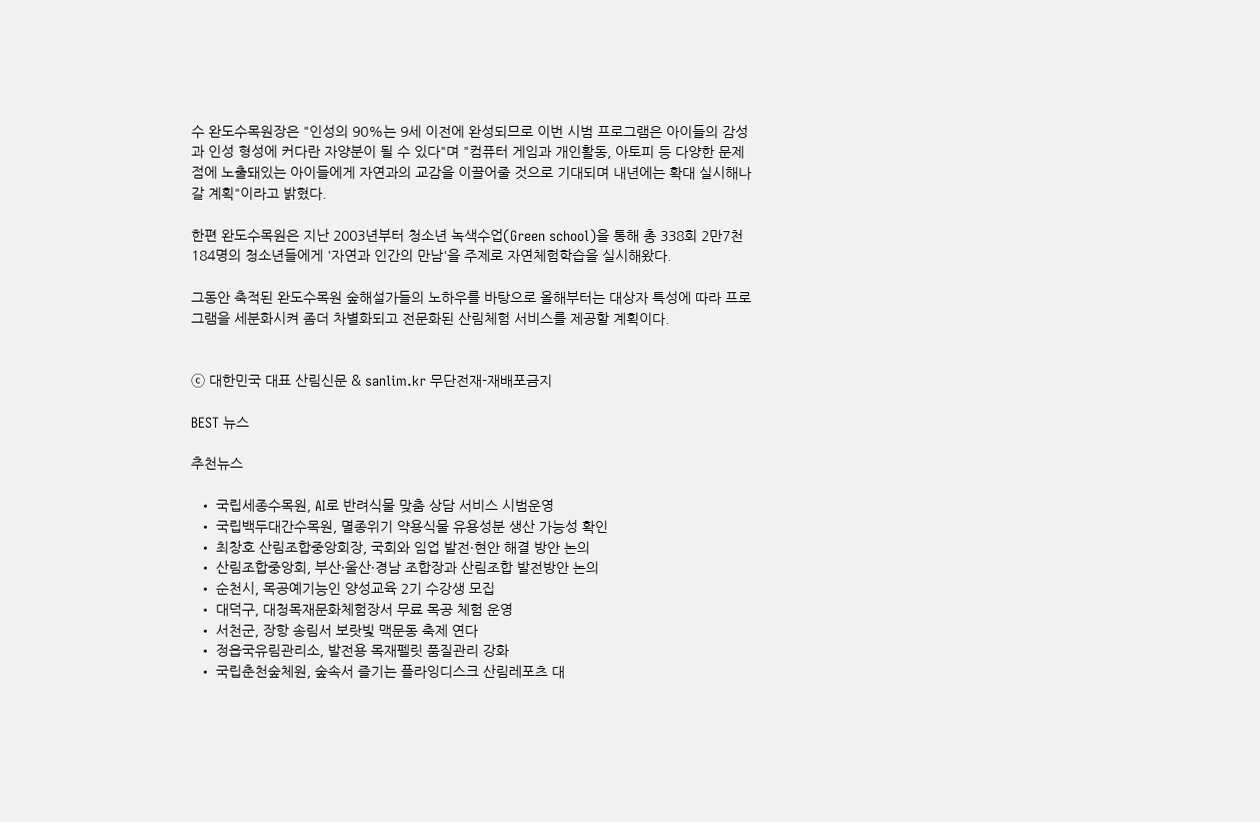수 완도수목원장은 "인성의 90%는 9세 이전에 완성되므로 이번 시범 프로그램은 아이들의 감성과 인성 형성에 커다란 자양분이 될 수 있다"며 "컴퓨터 게임과 개인활동, 아토피 등 다양한 문제점에 노출돼있는 아이들에게 자연과의 교감을 이끌어줄 것으로 기대되며 내년에는 확대 실시해나갈 계획"이라고 밝혔다.

한편 완도수목원은 지난 2003년부터 청소년 녹색수업(Green school)을 통해 총 338회 2만7천184명의 청소년들에게 '자연과 인간의 만남'을 주제로 자연체험학습을 실시해왔다.

그동안 축적된 완도수목원 숲해설가들의 노하우를 바탕으로 올해부터는 대상자 특성에 따라 프로그램을 세분화시켜 좀더 차별화되고 전문화된 산림체험 서비스를 제공할 계획이다.


ⓒ 대한민국 대표 산림신문 & sanlim.kr 무단전재-재배포금지

BEST 뉴스

추천뉴스

  • 국립세종수목원, AI로 반려식물 맞춤 상담 서비스 시범운영
  • 국립백두대간수목원, 멸종위기 약용식물 유용성분 생산 가능성 확인
  • 최창호 산림조합중앙회장, 국회와 임업 발전·현안 해결 방안 논의
  • 산림조합중앙회, 부산·울산·경남 조합장과 산림조합 발전방안 논의
  • 순천시, 목공예기능인 양성교육 2기 수강생 모집
  • 대덕구, 대청목재문화체험장서 무료 목공 체험 운영
  • 서천군, 장항 송림서 보랏빛 맥문동 축제 연다
  • 정읍국유림관리소, 발전용 목재펠릿 품질관리 강화
  • 국립춘천숲체원, 숲속서 즐기는 플라잉디스크 산림레포츠 대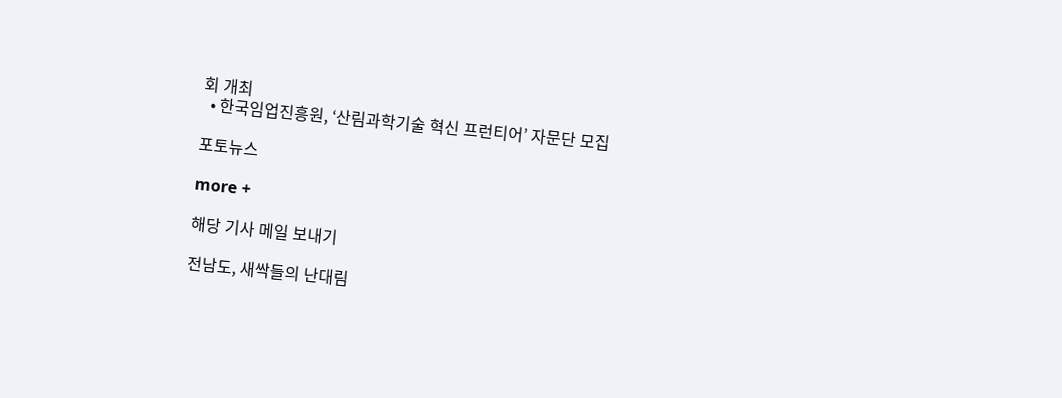회 개최
  • 한국임업진흥원, ‘산림과학기술 혁신 프런티어’ 자문단 모집

포토뉴스

more +

해당 기사 메일 보내기

전남도, 새싹들의 난대림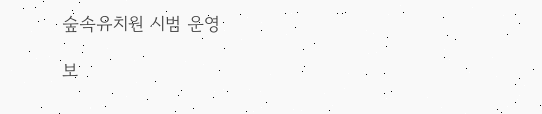숲속유치원 시범 운영

보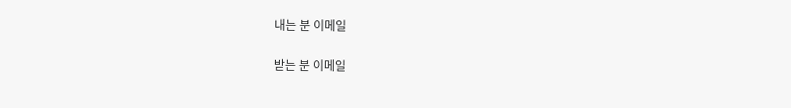내는 분 이메일

받는 분 이메일